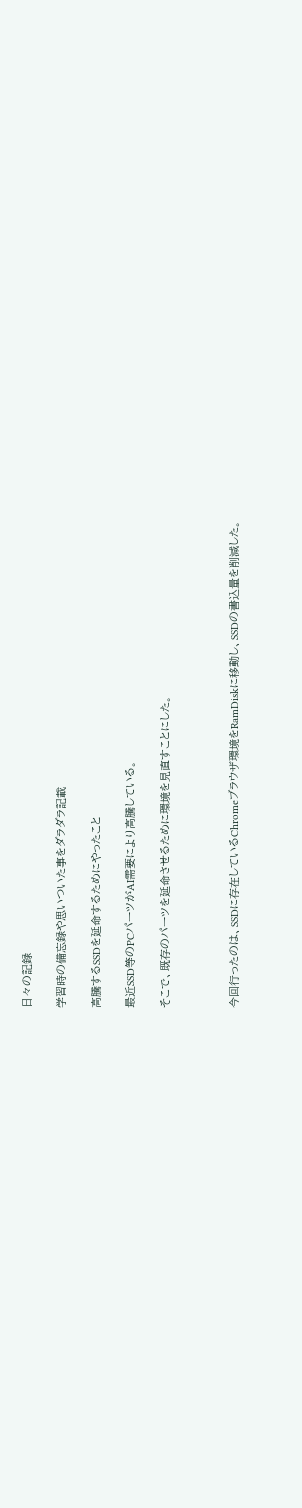日々の記録

学習時の備忘録や思いついた事をダラダラ記載

高騰するSSDを延命するためにやったこと

最近SSD等のPCパーツがAI需要により高騰している。

そこで、既存のパーツを延命させるために環境を見直すことにした。



今回行ったのは、SSDに存在しているChromeブラウザ環境をRamDiskに移動し、SSDの書込量を削減した。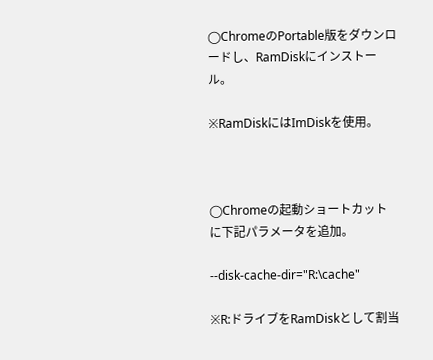◯ChromeのPortable版をダウンロードし、RamDiskにインストール。

※RamDiskにはImDiskを使用。



◯Chromeの起動ショートカットに下記パラメータを追加。

--disk-cache-dir="R:\cache"

※R:ドライブをRamDiskとして割当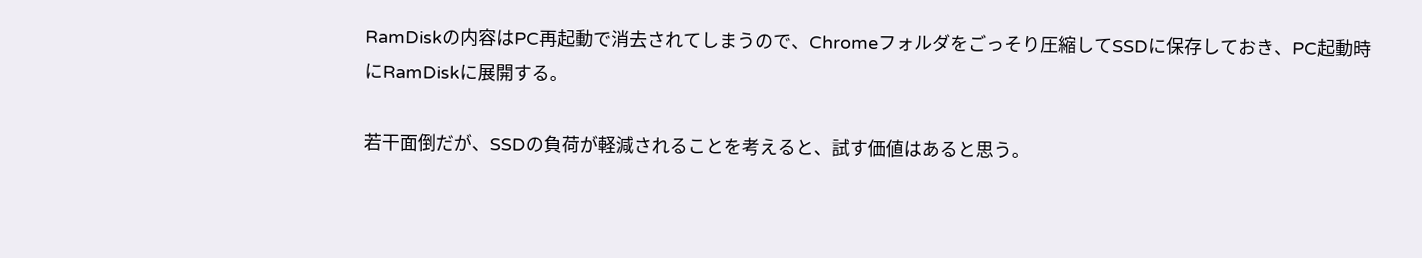RamDiskの内容はPC再起動で消去されてしまうので、Chromeフォルダをごっそり圧縮してSSDに保存しておき、PC起動時にRamDiskに展開する。

若干面倒だが、SSDの負荷が軽減されることを考えると、試す価値はあると思う。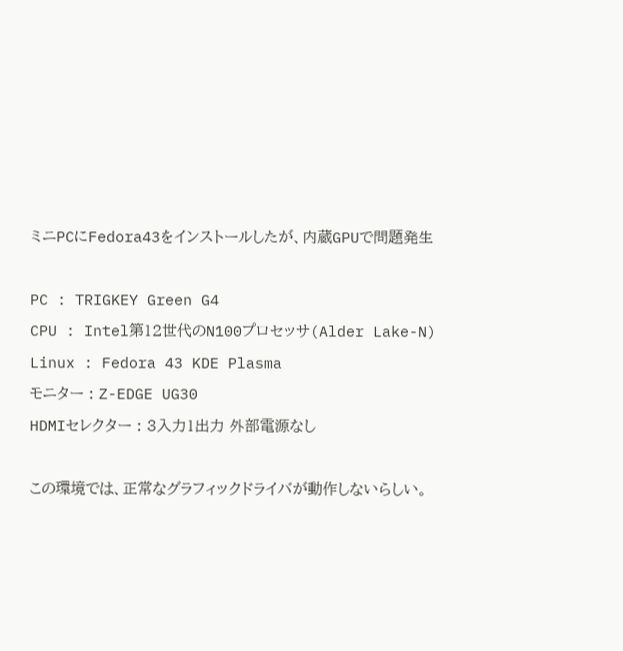ミニPCにFedora43をインストールしたが、内蔵GPUで問題発生

PC : TRIGKEY Green G4
CPU : Intel第12世代のN100プロセッサ(Alder Lake-N)
Linux : Fedora 43 KDE Plasma
モニター : Z-EDGE UG30
HDMIセレクター : 3入力1出力 外部電源なし

この環境では、正常なグラフィックドライバが動作しないらしい。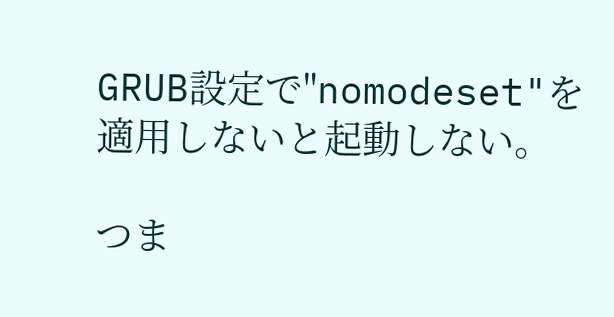GRUB設定で"nomodeset"を適用しないと起動しない。

つま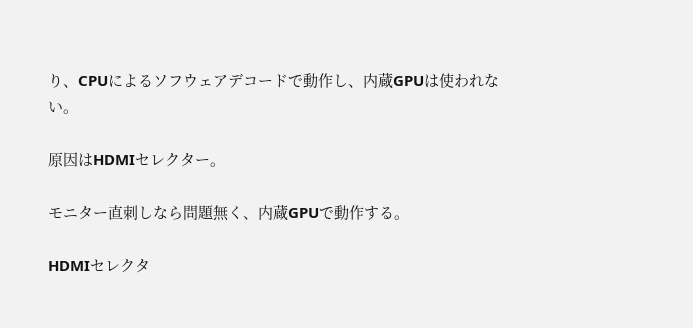り、CPUによるソフウェアデコードで動作し、内蔵GPUは使われない。

原因はHDMIセレクター。

モニター直刺しなら問題無く、内蔵GPUで動作する。

HDMIセレクタ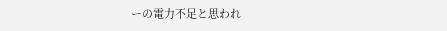ーの電力不足と思われ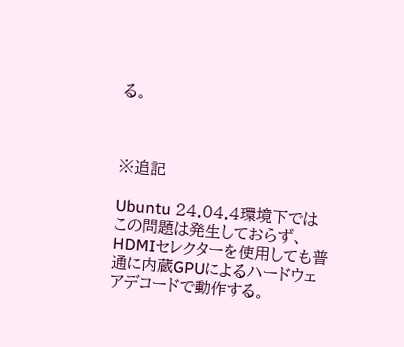る。



※追記

Ubuntu 24.04.4環境下ではこの問題は発生しておらず、HDMIセレクターを使用しても普通に内蔵GPUによるハードウェアデコードで動作する。